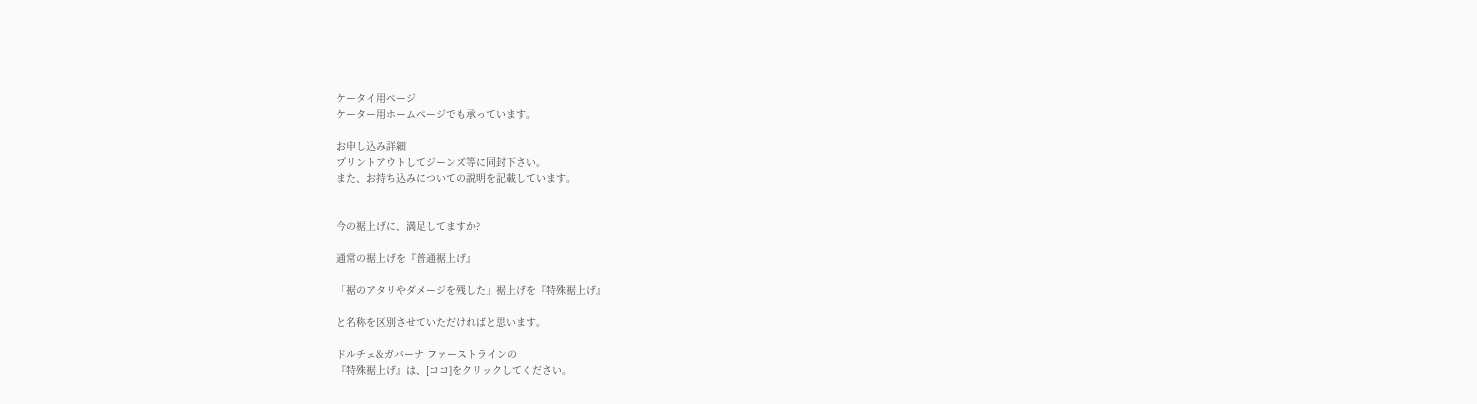ケータイ用ページ
ケーター用ホームページでも承っています。

お申し込み詳細
プリントアウトしてジーンズ等に同封下さい。
また、お持ち込みについての説明を記載しています。


今の裾上げに、満足してますか?

通常の裾上げを『普通裾上げ』

「裾のアタリやダメージを残した」裾上げを『特殊裾上げ』

と名称を区別させていただければと思います。

ドルチェ&ガバーナ ファーストラインの
『特殊裾上げ』は、[ココ]をクリックしてください。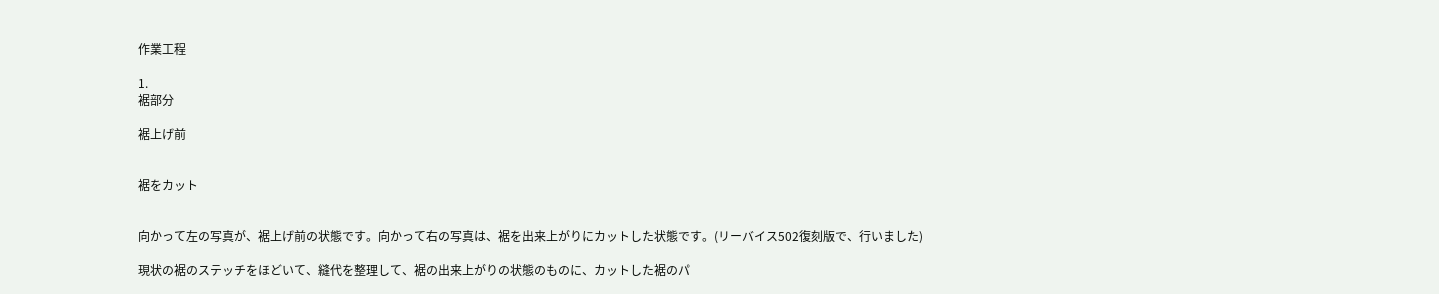作業工程

1.
裾部分

裾上げ前


裾をカット


向かって左の写真が、裾上げ前の状態です。向かって右の写真は、裾を出来上がりにカットした状態です。(リーバイス502復刻版で、行いました)

現状の裾のステッチをほどいて、縫代を整理して、裾の出来上がりの状態のものに、カットした裾のパ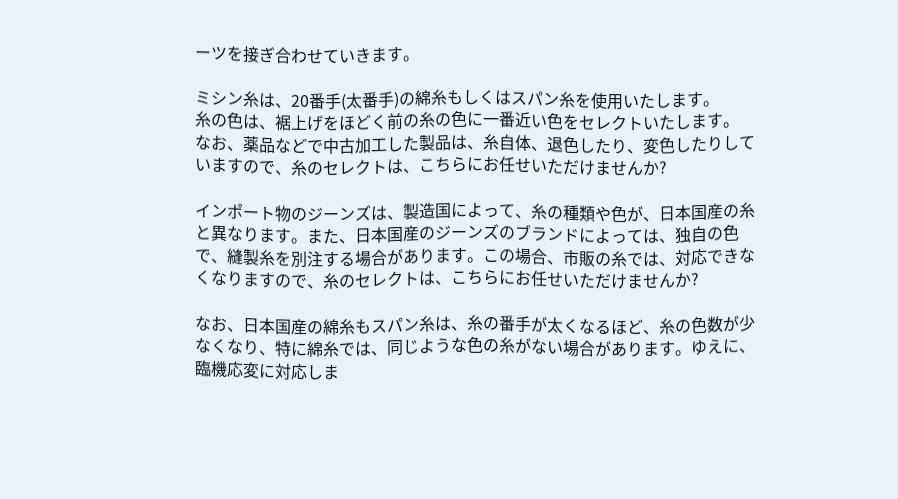ーツを接ぎ合わせていきます。

ミシン糸は、20番手(太番手)の綿糸もしくはスパン糸を使用いたします。
糸の色は、裾上げをほどく前の糸の色に一番近い色をセレクトいたします。
なお、薬品などで中古加工した製品は、糸自体、退色したり、変色したりしていますので、糸のセレクトは、こちらにお任せいただけませんか?

インポート物のジーンズは、製造国によって、糸の種類や色が、日本国産の糸と異なります。また、日本国産のジーンズのブランドによっては、独自の色で、縫製糸を別注する場合があります。この場合、市販の糸では、対応できなくなりますので、糸のセレクトは、こちらにお任せいただけませんか?

なお、日本国産の綿糸もスパン糸は、糸の番手が太くなるほど、糸の色数が少なくなり、特に綿糸では、同じような色の糸がない場合があります。ゆえに、臨機応変に対応しま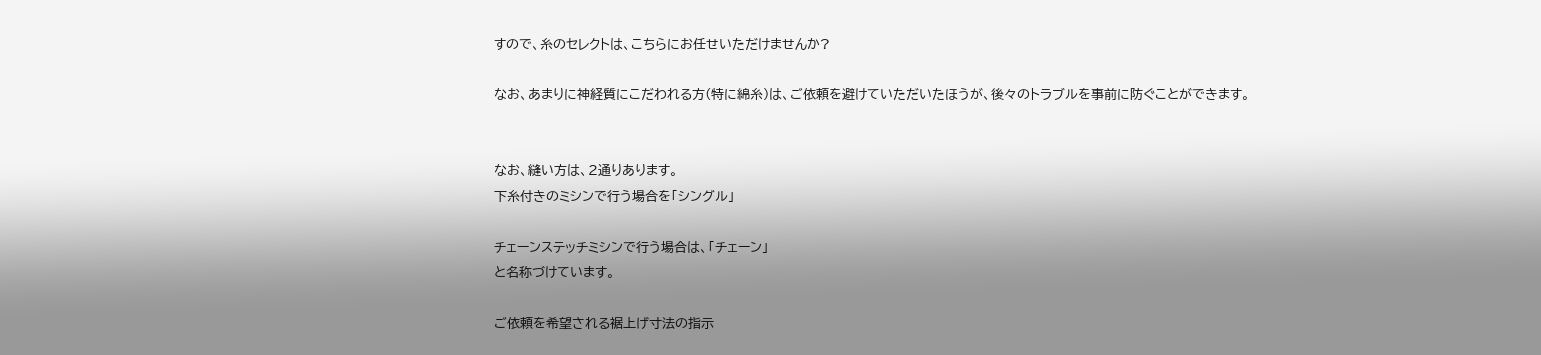すので、糸のセレクトは、こちらにお任せいただけませんか?

なお、あまりに神経質にこだわれる方(特に綿糸)は、ご依頼を避けていただいたほうが、後々のトラブルを事前に防ぐことができます。


なお、縫い方は、2通りあります。
下糸付きのミシンで行う場合を「シングル」

チェーンステッチミシンで行う場合は、「チェーン」
と名称づけています。

ご依頼を希望される裾上げ寸法の指示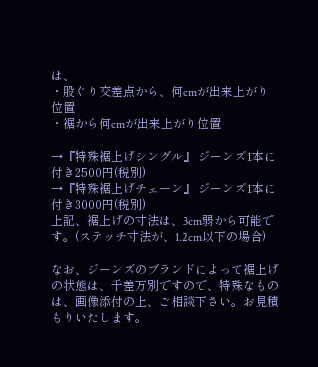は、
・股ぐり交差点から、何cmが出来上がり位置
・裾から何cmが出来上がり位置

→『特殊裾上げシングル』 ジーンズ1本に付き2500円(税別)
→『特殊裾上げチェーン』 ジーンズ1本に付き3000円(税別)
上記、裾上げの寸法は、3cm弱から可能です。(ステッチ寸法が、1.2cm以下の場合)

なお、ジーンズのブランドによって裾上げの状態は、千差万別ですので、特殊なものは、画像添付の上、ご相談下さい。お見積もりいたします。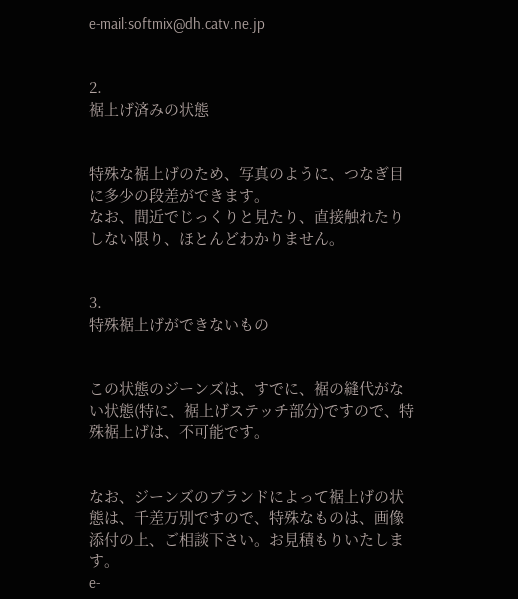e-mail:softmix@dh.catv.ne.jp


2.
裾上げ済みの状態


特殊な裾上げのため、写真のように、つなぎ目に多少の段差ができます。
なお、間近でじっくりと見たり、直接触れたりしない限り、ほとんどわかりません。


3.
特殊裾上げができないもの


この状態のジーンズは、すでに、裾の縫代がない状態(特に、裾上げステッチ部分)ですので、特殊裾上げは、不可能です。


なお、ジーンズのブランドによって裾上げの状態は、千差万別ですので、特殊なものは、画像添付の上、ご相談下さい。お見積もりいたします。
e-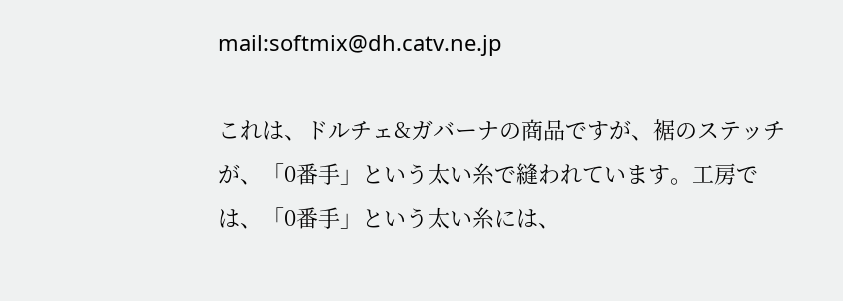mail:softmix@dh.catv.ne.jp

これは、ドルチェ&ガバーナの商品ですが、裾のステッチが、「0番手」という太い糸で縫われています。工房では、「0番手」という太い糸には、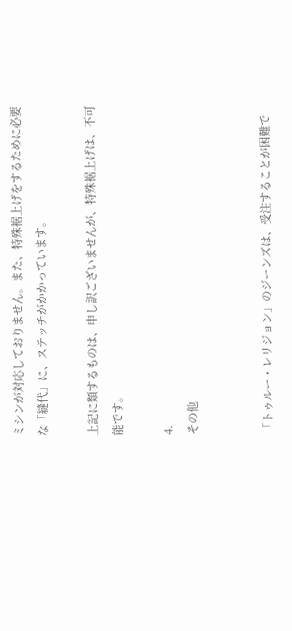ミシンが対応しておりません。また、特殊裾上げをするために必要な「縫代」に、ステッチがかかっています。

上記に類するものは、申し訳ございませんが、特殊裾上げは、不可能です。

4.
その他


「トゥルー・レリジョン」のジーンズは、受注することが困難で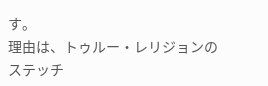す。
理由は、トゥルー・レリジョンのステッチ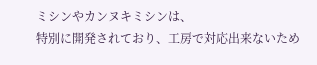ミシンやカンヌキミシンは、
特別に開発されており、工房で対応出来ないため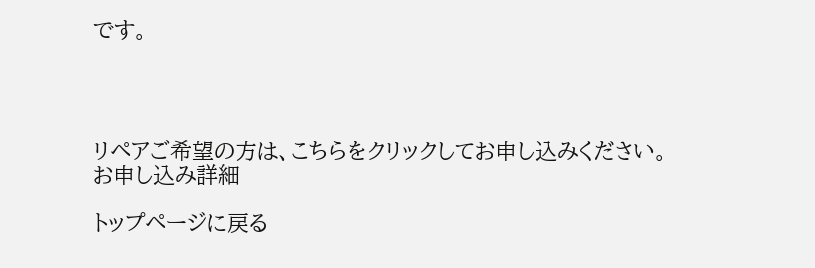です。




リペアご希望の方は、こちらをクリックしてお申し込みください。
お申し込み詳細

トップページに戻る